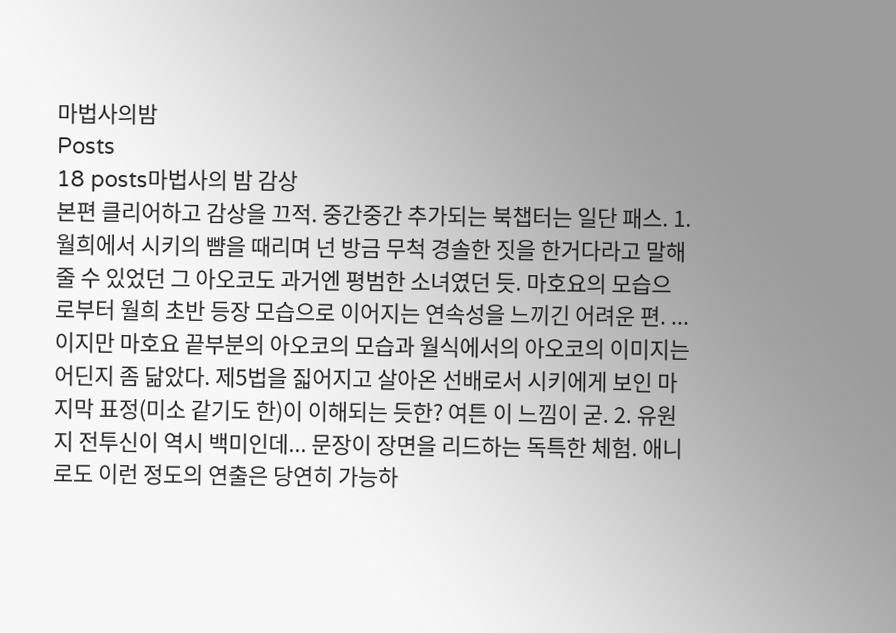마법사의밤
Posts
18 posts마법사의 밤 감상
본편 클리어하고 감상을 끄적. 중간중간 추가되는 북챕터는 일단 패스. 1. 월희에서 시키의 뺨을 때리며 넌 방금 무척 경솔한 짓을 한거다라고 말해줄 수 있었던 그 아오코도 과거엔 평범한 소녀였던 듯. 마호요의 모습으로부터 월희 초반 등장 모습으로 이어지는 연속성을 느끼긴 어려운 편. ...이지만 마호요 끝부분의 아오코의 모습과 월식에서의 아오코의 이미지는 어딘지 좀 닮았다. 제5법을 짋어지고 살아온 선배로서 시키에게 보인 마지막 표정(미소 같기도 한)이 이해되는 듯한? 여튼 이 느낌이 굳. 2. 유원지 전투신이 역시 백미인데... 문장이 장면을 리드하는 독특한 체험. 애니로도 이런 정도의 연출은 당연히 가능하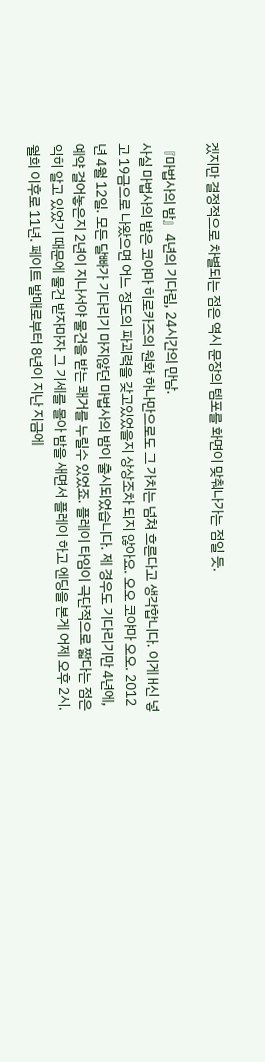겠지만 결정적으로 차별되는 점은 역시 문장의 템포를 화면이 맞춰나가는 점일 듯.

『마법사의 밤』4년의 기다림, 24시간의 만남.
사실 마법사의 밤은 코야마 히로카즈의 원화 하나만으로도 그 가치는 넘쳐 흐른다고 생각합니다. 이게 H신 넣고 19금으로 나왔으면 어느 정도의 파괴력을 갖고있었을지 상상조차 되지 않아요. 오오 코야마 오오. 2012년 4월 12일. 모든 달빠가 기다리기 마지않던 마법사의 밤이 출시되었습니다. 제 경우도 기다리기만 4년에, 예약 걸어놓은지 2년이 지나서야 물건을 받는 쾌거를 누릴수 있었죠. 플레이 타임이 극단적으로 짧다는 점은 익히 알고 있었기 때문에 물건 받자마자 그 기세를 몰아 밤을 새면서 플레이 하고 엔딩을 본게 어제 오후 2시. 월희 이후로 11년. 페이트 발매로부터 8년이 지난 지금에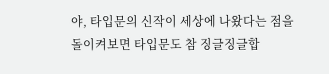야, 타입문의 신작이 세상에 나왔다는 점을 돌이켜보면 타입문도 참 징글징글합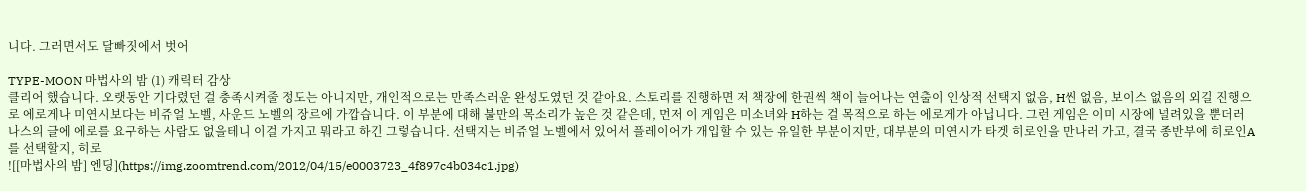니다. 그러면서도 달빠짓에서 벗어

TYPE-MOON 마법사의 밤 (1) 캐릭터 감상
클리어 했습니다. 오랫동안 기다렸던 걸 충족시켜줄 정도는 아니지만, 개인적으로는 만족스러운 완성도였던 것 같아요. 스토리를 진행하면 저 책장에 한권씩 책이 늘어나는 연출이 인상적 선택지 없음, H씬 없음, 보이스 없음의 외길 진행으로 에로게나 미연시보다는 비쥬얼 노벨, 사운드 노벨의 장르에 가깝습니다. 이 부분에 대해 불만의 목소리가 높은 것 같은데, 먼저 이 게임은 미소녀와 H하는 걸 목적으로 하는 에로게가 아닙니다. 그런 게임은 이미 시장에 널려있을 뿐더러 나스의 글에 에로를 요구하는 사람도 없을테니 이걸 가지고 뭐라고 하긴 그렇습니다. 선택지는 비쥬얼 노벨에서 있어서 플레이어가 개입할 수 있는 유일한 부분이지만, 대부분의 미연시가 타겟 히로인을 만나러 가고, 결국 종반부에 히로인A를 선택할지, 히로
![[마법사의 밤] 엔딩](https://img.zoomtrend.com/2012/04/15/e0003723_4f897c4b034c1.jpg)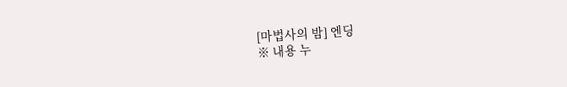[마법사의 밤] 엔딩
※ 내용 누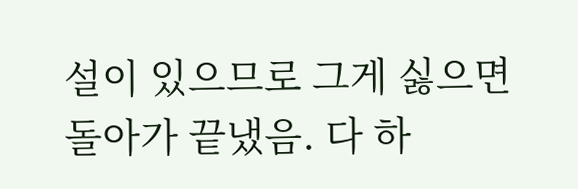설이 있으므로 그게 싫으면 돌아가 끝냈음. 다 하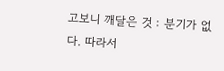고보니 깨달은 것 : 분기가 없다. 따라서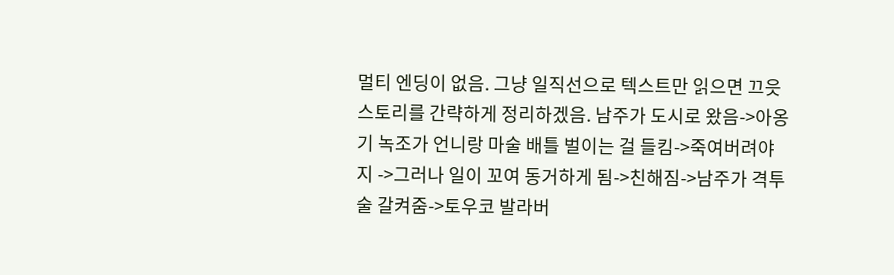멀티 엔딩이 없음. 그냥 일직선으로 텍스트만 읽으면 끄읏 스토리를 간략하게 정리하겠음. 남주가 도시로 왔음->아옹기 녹조가 언니랑 마술 배틀 벌이는 걸 들킴->죽여버려야지 ->그러나 일이 꼬여 동거하게 됨->친해짐->남주가 격투술 갈켜줌->토우코 발라버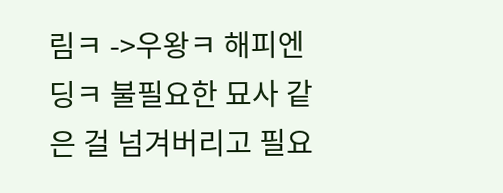림ㅋ ->우왕ㅋ 해피엔딩ㅋ 불필요한 묘사 같은 걸 넘겨버리고 필요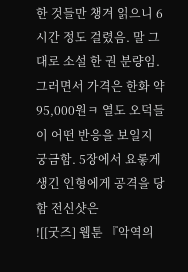한 것들만 챙겨 읽으니 6시간 정도 걸렸음. 말 그대로 소설 한 권 분량임. 그러면서 가격은 한화 약 95,000원ㅋ 열도 오덕들이 어떤 반응을 보일지 궁금함. 5장에서 요롷게 생긴 인형에게 공격을 당함 전신샷은
![[굿즈] 웹툰 『악역의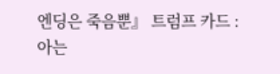엔딩은 죽음뿐』 트럼프 카드 : 아는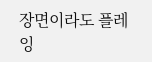장면이라도 플레잉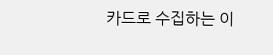카드로 수집하는 이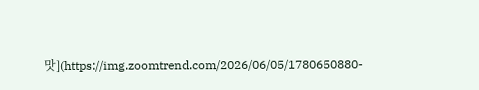맛](https://img.zoomtrend.com/2026/06/05/1780650880-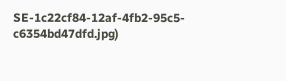SE-1c22cf84-12af-4fb2-95c5-c6354bd47dfd.jpg)